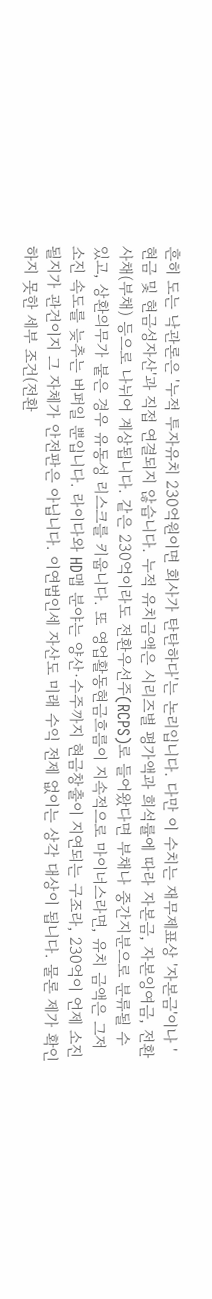흔히 도는 낙관론은 '누적 투자유치 230억원이면 회사가 탄탄하다'는 논리입니다. 다만 이 수치는 재무제표상 '자본금'이나 '현금 및 현금성자산'과 직접 연결되지 않습니다. 누적 유치금액은 시리즈별 평가액과 희석률에 따라 자본금, 자본잉여금, 전환사채(부채) 등으로 나뉘어 계상됩니다. 같은 230억이라도 전환우선주(RCPS)로 들어왔다면 부채나 중간지분으로 분류될 수 있고, 상환의무가 붙은 경우 유동성 리스크를 키웁니다. 또 영업활동현금흐름이 지속적으로 마이너스라면, 유치 금액은 그저 소진 속도를 늦추는 버퍼일 뿐입니다. 라이다와 HD맵 분야는 양산·수주까지 현금창출이 지연되는 구조라, 230억이 언제 소진될지가 관건이지 그 자체가 안전판은 아닙니다. 이연법인세 자산도 미래 수익 전제 없이는 상각 대상이 됩니다. 물론 제가 확인하지 못한 세부 조건(전환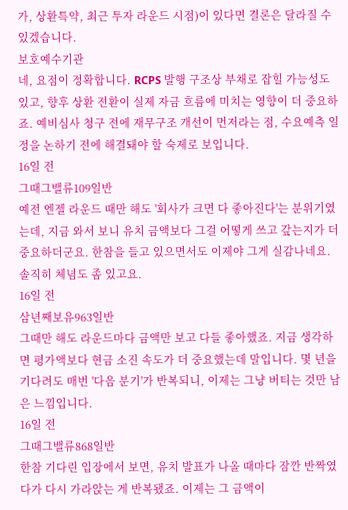가, 상환특약, 최근 투자 라운드 시점)이 있다면 결론은 달라질 수 있겠습니다.
보호예수기관
네, 요점이 정확합니다. RCPS 발행 구조상 부채로 잡힐 가능성도 있고, 향후 상환 전환이 실제 자금 흐름에 미치는 영향이 더 중요하죠. 예비심사 청구 전에 재무구조 개선이 먼저라는 점, 수요예측 일정을 논하기 전에 해결돼야 할 숙제로 보입니다.
16일 전
그때그밸류109일반
예전 엔젤 라운드 때만 해도 '회사가 크면 다 좋아진다'는 분위기였는데, 지금 와서 보니 유치 금액보다 그걸 어떻게 쓰고 갚는지가 더 중요하더군요. 한참을 들고 있으면서도 이제야 그게 실감나네요. 솔직히 체념도 좀 있고요.
16일 전
삼년째보유963일반
그때만 해도 라운드마다 금액만 보고 다들 좋아했죠. 지금 생각하면 평가액보다 현금 소진 속도가 더 중요했는데 말입니다. 몇 년을 기다려도 매번 '다음 분기'가 반복되니, 이제는 그냥 버티는 것만 남은 느낌입니다.
16일 전
그때그밸류868일반
한참 기다린 입장에서 보면, 유치 발표가 나올 때마다 잠깐 반짝였다가 다시 가라앉는 게 반복됐죠. 이제는 그 금액이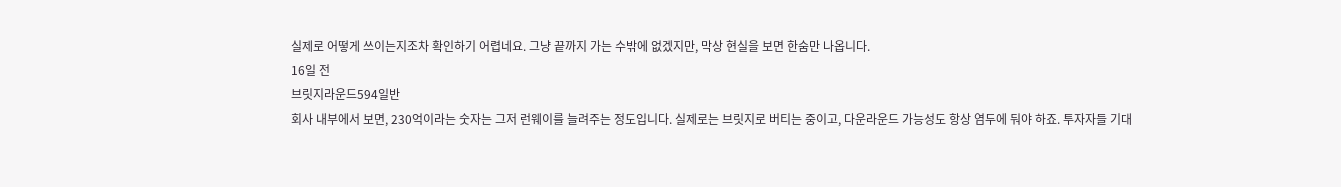실제로 어떻게 쓰이는지조차 확인하기 어렵네요. 그냥 끝까지 가는 수밖에 없겠지만, 막상 현실을 보면 한숨만 나옵니다.
16일 전
브릿지라운드594일반
회사 내부에서 보면, 230억이라는 숫자는 그저 런웨이를 늘려주는 정도입니다. 실제로는 브릿지로 버티는 중이고, 다운라운드 가능성도 항상 염두에 둬야 하죠. 투자자들 기대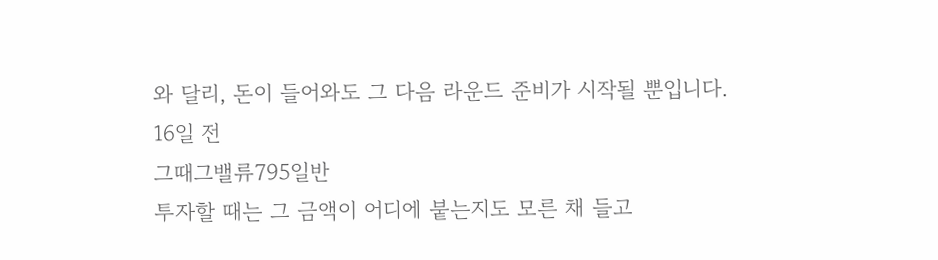와 달리, 돈이 들어와도 그 다음 라운드 준비가 시작될 뿐입니다.
16일 전
그때그밸류795일반
투자할 때는 그 금액이 어디에 붙는지도 모른 채 들고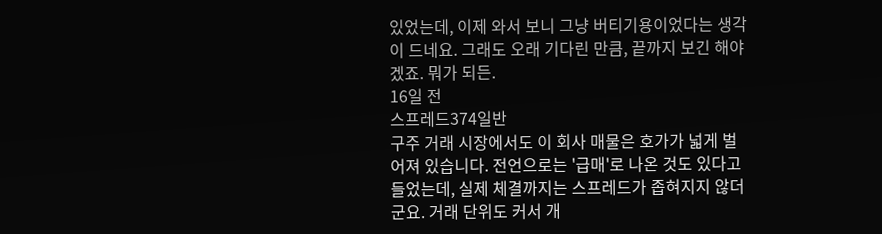있었는데, 이제 와서 보니 그냥 버티기용이었다는 생각이 드네요. 그래도 오래 기다린 만큼, 끝까지 보긴 해야겠죠. 뭐가 되든.
16일 전
스프레드374일반
구주 거래 시장에서도 이 회사 매물은 호가가 넓게 벌어져 있습니다. 전언으로는 '급매'로 나온 것도 있다고 들었는데, 실제 체결까지는 스프레드가 좁혀지지 않더군요. 거래 단위도 커서 개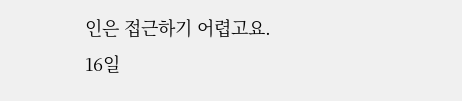인은 접근하기 어렵고요.
16일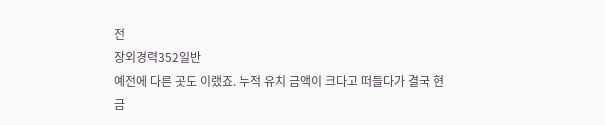전
장외경력352일반
예전에 다른 곳도 이랬죠. 누적 유치 금액이 크다고 떠들다가 결국 현금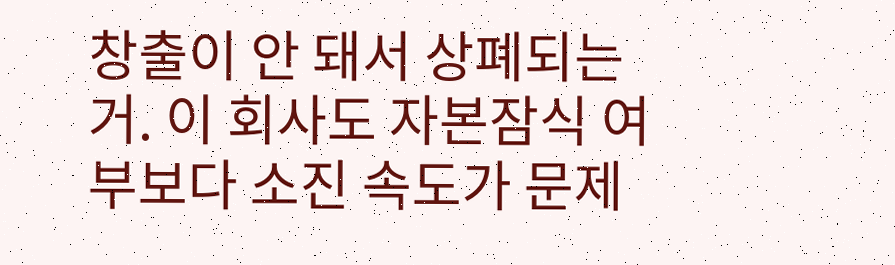창출이 안 돼서 상폐되는 거. 이 회사도 자본잠식 여부보다 소진 속도가 문제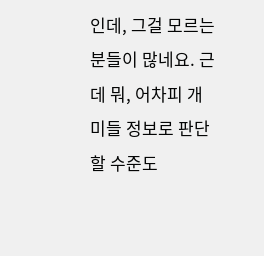인데, 그걸 모르는 분들이 많네요. 근데 뭐, 어차피 개미들 정보로 판단할 수준도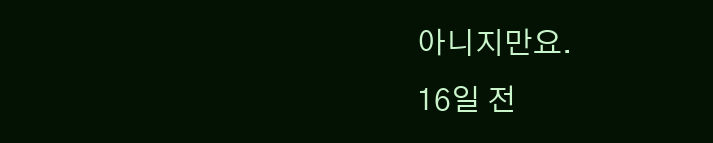아니지만요.
16일 전